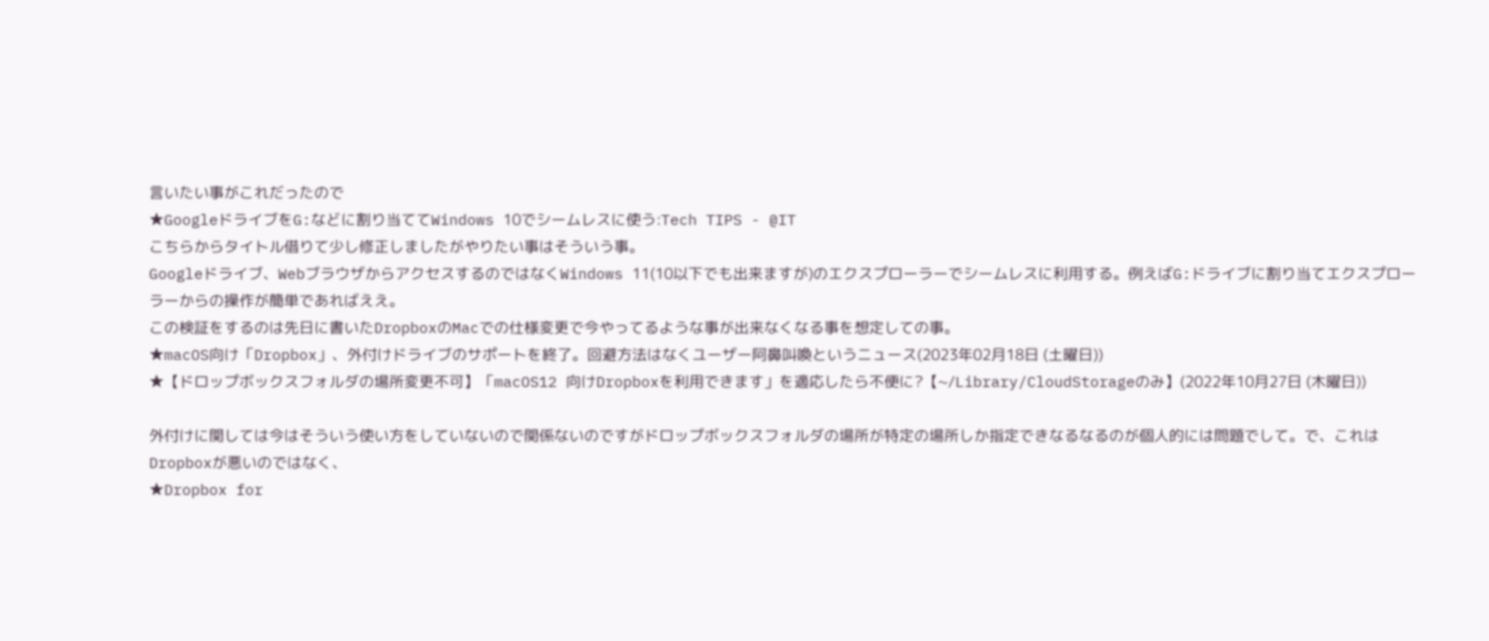言いたい事がこれだったので
★GoogleドライブをG:などに割り当ててWindows 10でシームレスに使う:Tech TIPS - @IT
こちらからタイトル借りて少し修正しましたがやりたい事はそういう事。
Googleドライブ、WebブラウザからアクセスするのではなくWindows 11(10以下でも出来ますが)のエクスプローラーでシームレスに利用する。例えばG:ドライブに割り当てエクスプローラーからの操作が簡単であればええ。
この検証をするのは先日に書いたDropboxのMacでの仕様変更で今やってるような事が出来なくなる事を想定しての事。
★macOS向け「Dropbox」、外付けドライブのサポートを終了。回避方法はなくユーザー阿鼻叫喚というニュース(2023年02月18日 (土曜日))
★【ドロップボックスフォルダの場所変更不可】「macOS12 向けDropboxを利用できます」を適応したら不便に?【~/Library/CloudStorageのみ】(2022年10月27日 (木曜日))

外付けに関しては今はそういう使い方をしていないので関係ないのですがドロップボックスフォルダの場所が特定の場所しか指定できなるなるのが個人的には問題でして。で、これはDropboxが悪いのではなく、
★Dropbox for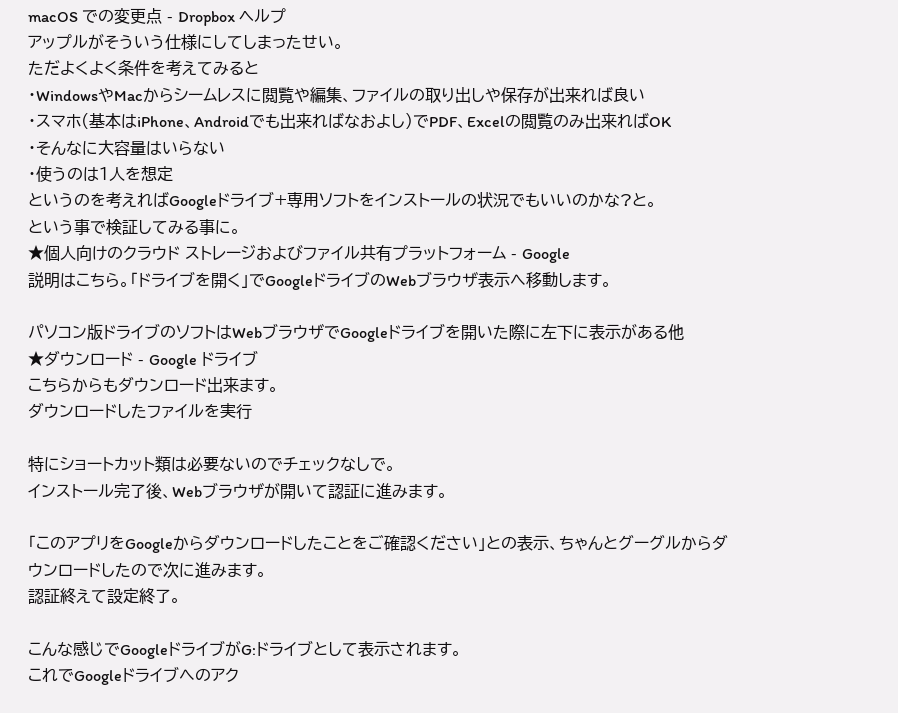macOS での変更点 - Dropbox ヘルプ
アップルがそういう仕様にしてしまったせい。
ただよくよく条件を考えてみると
・WindowsやMacからシームレスに閲覧や編集、ファイルの取り出しや保存が出来れば良い
・スマホ(基本はiPhone、Androidでも出来ればなおよし)でPDF、Excelの閲覧のみ出来ればOK
・そんなに大容量はいらない
・使うのは1人を想定
というのを考えればGoogleドライブ+専用ソフトをインストールの状況でもいいのかな?と。
という事で検証してみる事に。
★個人向けのクラウド ストレージおよびファイル共有プラットフォーム - Google
説明はこちら。「ドライブを開く」でGoogleドライブのWebブラウザ表示へ移動します。

パソコン版ドライブのソフトはWebブラウザでGoogleドライブを開いた際に左下に表示がある他
★ダウンロード - Google ドライブ
こちらからもダウンロード出来ます。
ダウンロードしたファイルを実行

特にショートカット類は必要ないのでチェックなしで。
インストール完了後、Webブラウザが開いて認証に進みます。

「このアプリをGoogleからダウンロードしたことをご確認ください」との表示、ちゃんとグーグルからダウンロードしたので次に進みます。
認証終えて設定終了。

こんな感じでGoogleドライブがG:ドライブとして表示されます。
これでGoogleドライブへのアク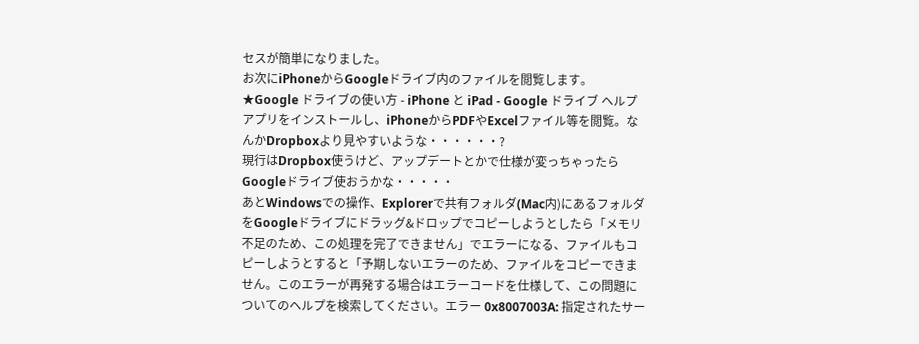セスが簡単になりました。
お次にiPhoneからGoogleドライブ内のファイルを閲覧します。
★Google ドライブの使い方 - iPhone と iPad - Google ドライブ ヘルプ
アプリをインストールし、iPhoneからPDFやExcelファイル等を閲覧。なんかDropboxより見やすいような・・・・・・?
現行はDropbox使うけど、アップデートとかで仕様が変っちゃったらGoogleドライブ使おうかな・・・・・
あとWindowsでの操作、Explorerで共有フォルダ(Mac内)にあるフォルダをGoogleドライブにドラッグ&ドロップでコピーしようとしたら「メモリ不足のため、この処理を完了できません」でエラーになる、ファイルもコピーしようとすると「予期しないエラーのため、ファイルをコピーできません。このエラーが再発する場合はエラーコードを仕様して、この問題についてのヘルプを検索してください。エラー 0x8007003A: 指定されたサー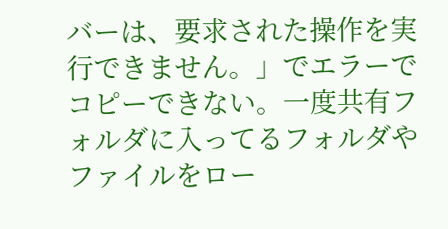バーは、要求された操作を実行できません。」でエラーでコピーできない。一度共有フォルダに入ってるフォルダやファイルをロー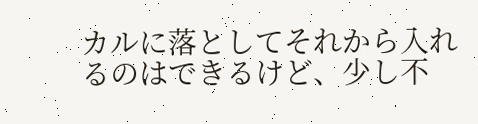カルに落としてそれから入れるのはできるけど、少し不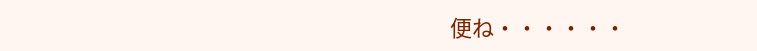便ね・・・・・・